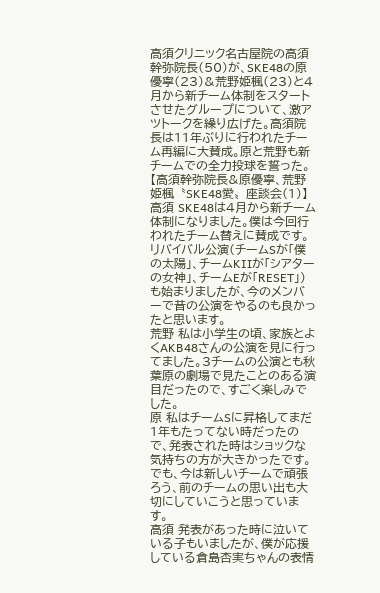高須クリニック名古屋院の高須幹弥院長(50)が、SKE48の原優寧(23)&荒野姫楓(23)と4月から新チーム体制をスタートさせたグループについて、激アツトークを繰り広げた。高須院長は11年ぶりに行われたチーム再編に大賛成。原と荒野も新チームでの全力投球を誓った。
【高須幹弥院長&原優寧、荒野姫楓〝SKE48愛〟座談会(1)】
高須 SKE48は4月から新チーム体制になりました。僕は今回行われたチーム替えに賛成です。リバイバル公演(チームSが「僕の太陽」、チームKⅡが「シアターの女神」、チームEが「RESET」)も始まりましたが、今のメンバーで昔の公演をやるのも良かったと思います。
荒野 私は小学生の頃、家族とよくAKB48さんの公演を見に行ってました。3チームの公演とも秋葉原の劇場で見たことのある演目だったので、すごく楽しみでした。
原 私はチームSに昇格してまだ1年もたってない時だったので、発表された時はショックな気持ちの方が大きかったです。でも、今は新しいチームで頑張ろう、前のチームの思い出も大切にしていこうと思っています。
高須 発表があった時に泣いている子もいましたが、僕が応援している倉島杏実ちゃんの表情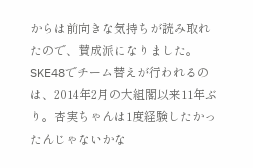からは前向きな気持ちが読み取れたので、賛成派になりました。SKE48でチーム替えが行われるのは、2014年2月の大組閣以来11年ぶり。杏実ちゃんは1度経験したかったんじゃないかな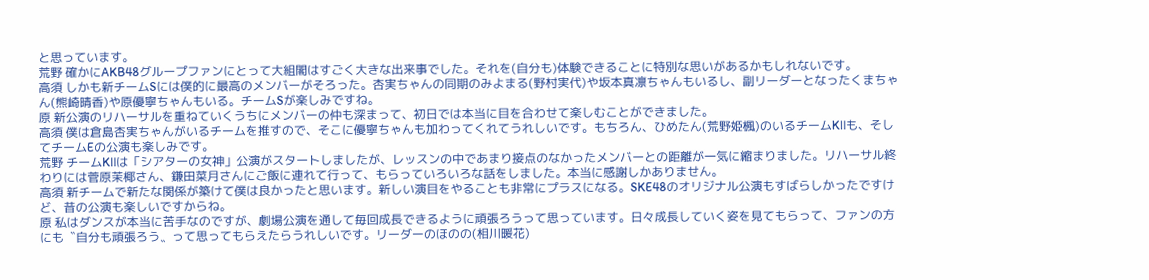と思っています。
荒野 確かにAKB48グループファンにとって大組閣はすごく大きな出来事でした。それを(自分も)体験できることに特別な思いがあるかもしれないです。
高須 しかも新チームSには僕的に最高のメンバーがそろった。杏実ちゃんの同期のみよまる(野村実代)や坂本真凛ちゃんもいるし、副リーダーとなったくまちゃん(熊崎晴香)や原優寧ちゃんもいる。チームSが楽しみですね。
原 新公演のリハーサルを重ねていくうちにメンバーの仲も深まって、初日では本当に目を合わせて楽しむことができました。
高須 僕は倉島杏実ちゃんがいるチームを推すので、そこに優寧ちゃんも加わってくれてうれしいです。もちろん、ひめたん(荒野姫楓)のいるチームKⅡも、そしてチームEの公演も楽しみです。
荒野 チームKⅡは「シアターの女神」公演がスタートしましたが、レッスンの中であまり接点のなかったメンバーとの距離が一気に縮まりました。リハーサル終わりには菅原茉椰さん、鎌田菜月さんにご飯に連れて行って、もらっていろいろな話をしました。本当に感謝しかありません。
高須 新チームで新たな関係が築けて僕は良かったと思います。新しい演目をやることも非常にプラスになる。SKE48のオリジナル公演もすばらしかったですけど、昔の公演も楽しいですからね。
原 私はダンスが本当に苦手なのですが、劇場公演を通して毎回成長できるように頑張ろうって思っています。日々成長していく姿を見てもらって、ファンの方にも〝自分も頑張ろう〟って思ってもらえたらうれしいです。リーダーのほのの(相川暖花)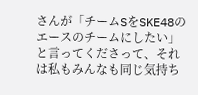さんが「チームSをSKE48のエースのチームにしたい」と言ってくださって、それは私もみんなも同じ気持ち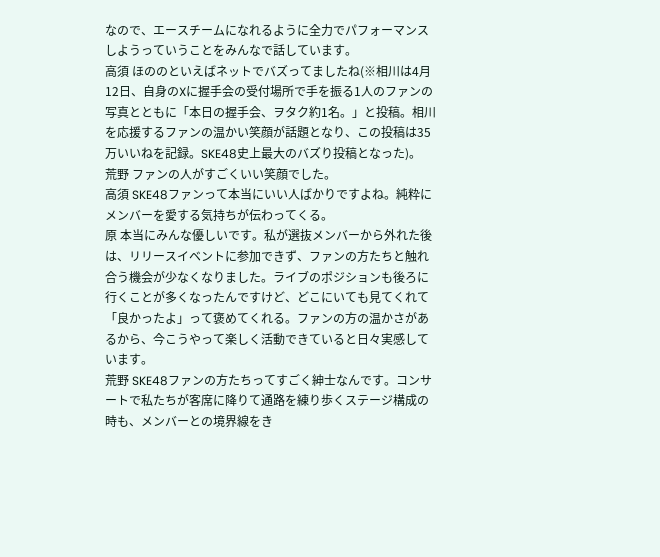なので、エースチームになれるように全力でパフォーマンスしようっていうことをみんなで話しています。
高須 ほののといえばネットでバズってましたね(※相川は4月12日、自身のXに握手会の受付場所で手を振る1人のファンの写真とともに「本日の握手会、ヲタク約1名。」と投稿。相川を応援するファンの温かい笑顔が話題となり、この投稿は35万いいねを記録。SKE48史上最大のバズり投稿となった)。
荒野 ファンの人がすごくいい笑顔でした。
高須 SKE48ファンって本当にいい人ばかりですよね。純粋にメンバーを愛する気持ちが伝わってくる。
原 本当にみんな優しいです。私が選抜メンバーから外れた後は、リリースイベントに参加できず、ファンの方たちと触れ合う機会が少なくなりました。ライブのポジションも後ろに行くことが多くなったんですけど、どこにいても見てくれて「良かったよ」って褒めてくれる。ファンの方の温かさがあるから、今こうやって楽しく活動できていると日々実感しています。
荒野 SKE48ファンの方たちってすごく紳士なんです。コンサートで私たちが客席に降りて通路を練り歩くステージ構成の時も、メンバーとの境界線をき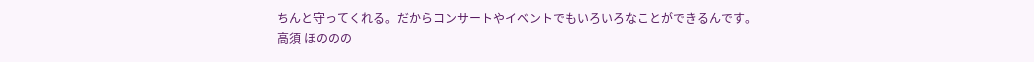ちんと守ってくれる。だからコンサートやイベントでもいろいろなことができるんです。
高須 ほののの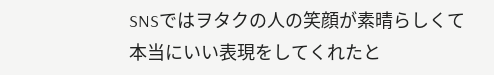SNSではヲタクの人の笑顔が素晴らしくて本当にいい表現をしてくれたと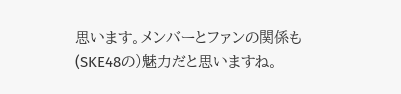思います。メンバーとファンの関係も(SKE48の)魅力だと思いますね。